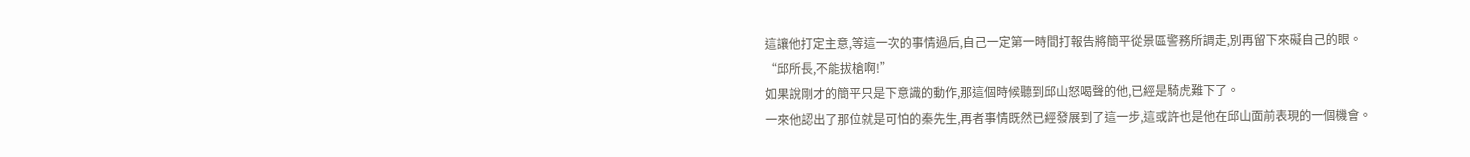這讓他打定主意,等這一次的事情過后,自己一定第一時間打報告將簡平從景區警務所調走,別再留下來礙自己的眼。
“邱所長,不能拔槍啊!”
如果說剛才的簡平只是下意識的動作,那這個時候聽到邱山怒喝聲的他,已經是騎虎難下了。
一來他認出了那位就是可怕的秦先生,再者事情既然已經發展到了這一步,這或許也是他在邱山面前表現的一個機會。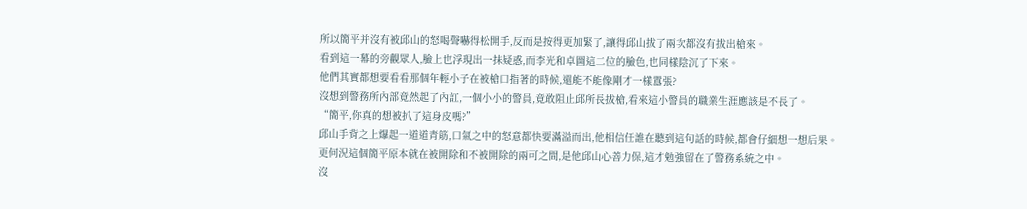所以簡平并沒有被邱山的怒喝聲嚇得松開手,反而是按得更加緊了,讓得邱山拔了兩次都沒有拔出槍來。
看到這一幕的旁觀眾人,臉上也浮現出一抹疑惑,而李光和卓圖這二位的臉色,也同樣陰沉了下來。
他們其實都想要看看那個年輕小子在被槍口指著的時候,還能不能像剛才一樣囂張?
沒想到警務所內部竟然起了內訌,一個小小的警員,竟敢阻止邱所長拔槍,看來這小警員的職業生涯應該是不長了。
“簡平,你真的想被扒了這身皮嗎?”
邱山手背之上爆起一道道青筋,口氣之中的怒意都快要滿溢而出,他相信任誰在聽到這句話的時候,都會仔細想一想后果。
更何況這個簡平原本就在被開除和不被開除的兩可之間,是他邱山心善力保,這才勉強留在了警務系統之中。
沒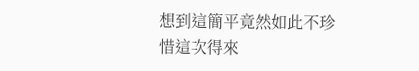想到這簡平竟然如此不珍惜這次得來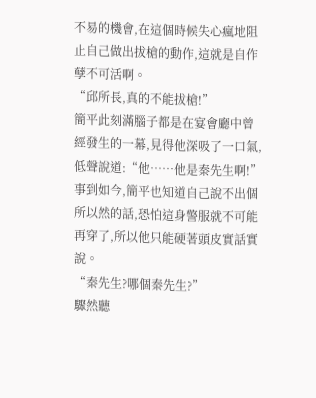不易的機會,在這個時候失心瘋地阻止自己做出拔槍的動作,這就是自作孽不可活啊。
“邱所長,真的不能拔槍!”
簡平此刻滿腦子都是在宴會廳中曾經發生的一幕,見得他深吸了一口氣,低聲說道:“他……他是秦先生啊!”
事到如今,簡平也知道自己說不出個所以然的話,恐怕這身警服就不可能再穿了,所以他只能硬著頭皮實話實說。
“秦先生?哪個秦先生?”
驟然聽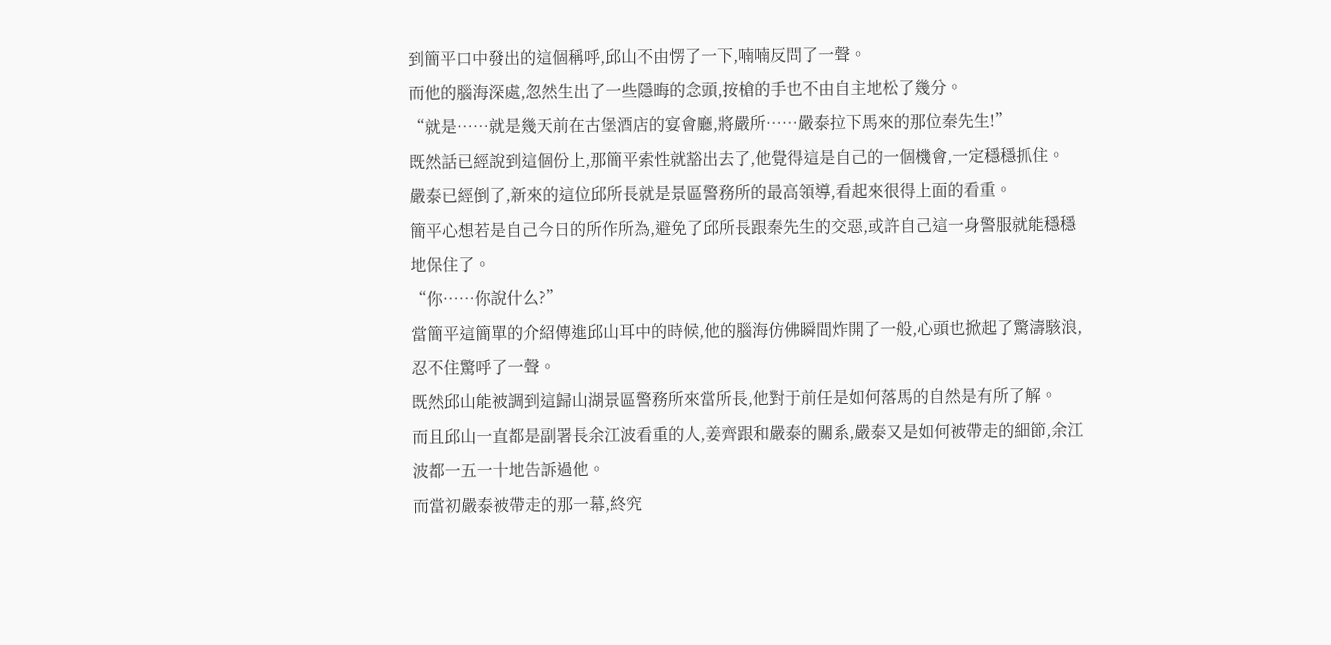到簡平口中發出的這個稱呼,邱山不由愣了一下,喃喃反問了一聲。
而他的腦海深處,忽然生出了一些隱晦的念頭,按槍的手也不由自主地松了幾分。
“就是……就是幾天前在古堡酒店的宴會廳,將嚴所……嚴泰拉下馬來的那位秦先生!”
既然話已經說到這個份上,那簡平索性就豁出去了,他覺得這是自己的一個機會,一定穩穩抓住。
嚴泰已經倒了,新來的這位邱所長就是景區警務所的最高領導,看起來很得上面的看重。
簡平心想若是自己今日的所作所為,避免了邱所長跟秦先生的交惡,或許自己這一身警服就能穩穩地保住了。
“你……你說什么?”
當簡平這簡單的介紹傳進邱山耳中的時候,他的腦海仿佛瞬間炸開了一般,心頭也掀起了驚濤駭浪,忍不住驚呼了一聲。
既然邱山能被調到這歸山湖景區警務所來當所長,他對于前任是如何落馬的自然是有所了解。
而且邱山一直都是副署長余江波看重的人,姜齊跟和嚴泰的關系,嚴泰又是如何被帶走的細節,余江波都一五一十地告訴過他。
而當初嚴泰被帶走的那一幕,終究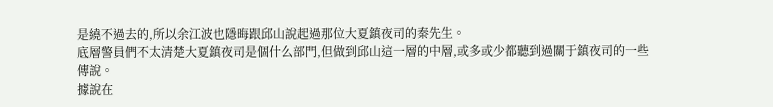是繞不過去的,所以余江波也隱晦跟邱山說起過那位大夏鎮夜司的秦先生。
底層警員們不太清楚大夏鎮夜司是個什么部門,但做到邱山這一層的中層,或多或少都聽到過關于鎮夜司的一些傳說。
據說在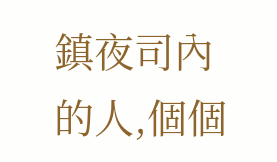鎮夜司內的人,個個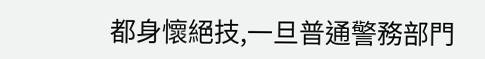都身懷絕技,一旦普通警務部門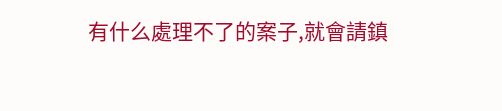有什么處理不了的案子,就會請鎮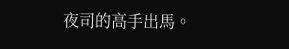夜司的高手出馬。